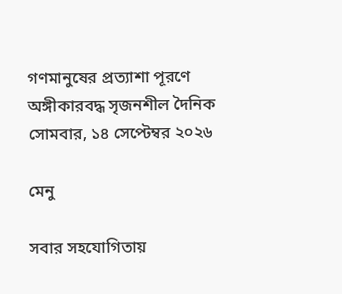গণমানুষের প্রত্যাশা পূরণে অঙ্গীকারবদ্ধ সৃজনশীল দৈনিক
সোমবার, ১৪ সেপ্টেম্বর ২০২৬

মেনু

সবার সহযোগিতায়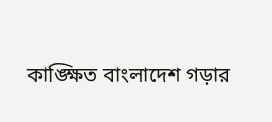কাঙ্ক্ষিত বাংলাদেশ গড়ার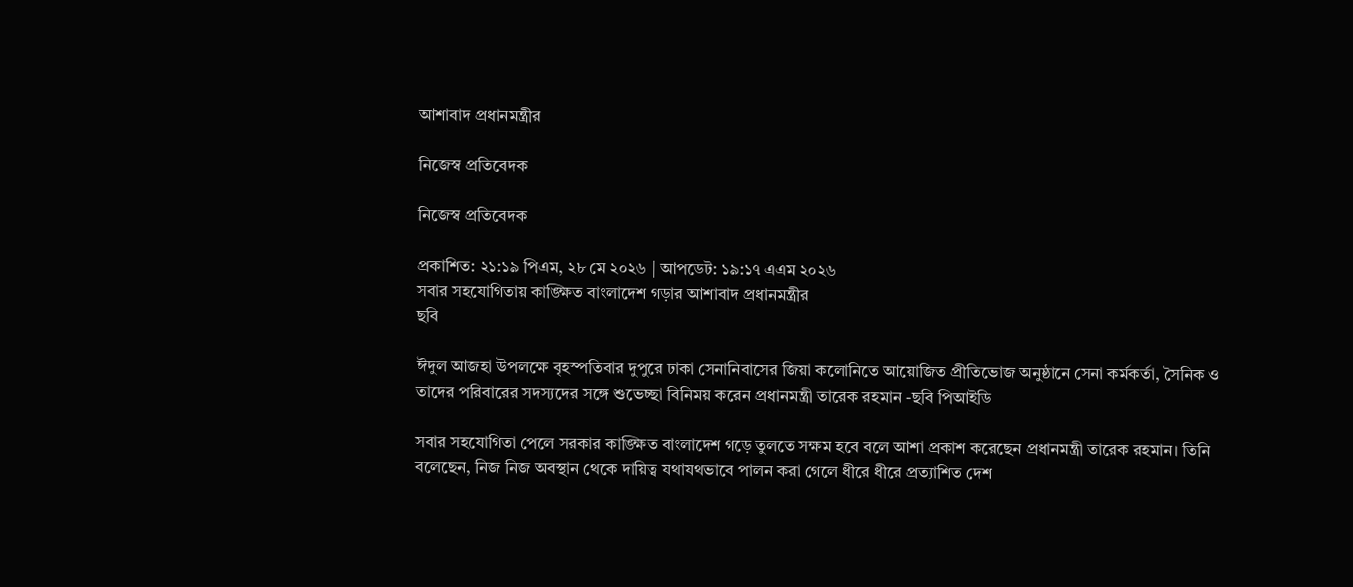আশাবাদ প্রধানমন্ত্রীর

নিজেস্ব প্রতিবেদক

নিজেস্ব প্রতিবেদক

প্রকাশিত: ২১:১৯ পিএম, ২৮ মে ২০২৬ | আপডেট: ১৯:১৭ এএম ২০২৬
সবার সহযোগিতায় কাঙ্ক্ষিত বাংলাদেশ গড়ার আশাবাদ প্রধানমন্ত্রীর
ছবি

ঈদুল আজহা উপলক্ষে বৃহস্পতিবার দুপুরে ঢাকা সেনানিবাসের জিয়া কলোনিতে আয়োজিত প্রীতিভোজ অনুষ্ঠানে সেনা কর্মকর্তা, সৈনিক ও তাদের পরিবারের সদস্যদের সঙ্গে শুভেচ্ছা বিনিময় করেন প্রধানমন্ত্রী তারেক রহমান -ছবি পিআইডি

সবার সহযোগিতা পেলে সরকার কাঙ্ক্ষিত বাংলাদেশ গড়ে তুলতে সক্ষম হবে বলে আশা প্রকাশ করেছেন প্রধানমন্ত্রী তারেক রহমান। তিনি বলেছেন, নিজ নিজ অবস্থান থেকে দায়িত্ব যথাযথভাবে পালন করা গেলে ধীরে ধীরে প্রত্যাশিত দেশ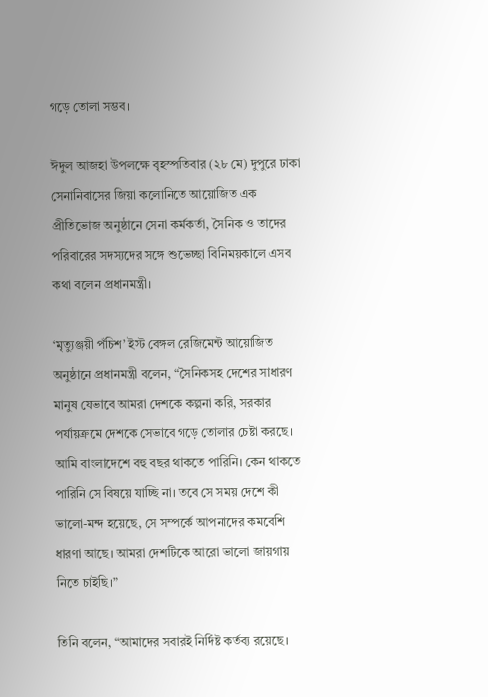গড়ে তোলা সম্ভব।

ঈদুল আজহা উপলক্ষে বৃহস্পতিবার (২৮ মে) দুপুরে ঢাকা সেনানিবাসের জিয়া কলোনিতে আয়োজিত এক প্রীতিভোজ অনুষ্ঠানে সেনা কর্মকর্তা, সৈনিক ও তাদের পরিবারের সদস্যদের সঙ্গে শুভেচ্ছা বিনিময়কালে এসব কথা বলেন প্রধানমন্ত্রী।

‘মৃত্যুঞ্জয়ী পঁচিশ’ ইস্ট বেঙ্গল রেজিমেন্ট আয়োজিত অনুষ্ঠানে প্রধানমন্ত্রী বলেন, “সৈনিকসহ দেশের সাধারণ মানুষ যেভাবে আমরা দেশকে কল্পনা করি, সরকার পর্যায়ক্রমে দেশকে সেভাবে গড়ে তোলার চেষ্টা করছে। আমি বাংলাদেশে বহু বছর থাকতে পারিনি। কেন থাকতে পারিনি সে বিষয়ে যাচ্ছি না। তবে সে সময় দেশে কী ভালো-মন্দ হয়েছে, সে সম্পর্কে আপনাদের কমবেশি ধারণা আছে। আমরা দেশটিকে আরো ভালো জায়গায় নিতে চাইছি।”

তিনি বলেন, “আমাদের সবারই নির্দিষ্ট কর্তব্য রয়েছে।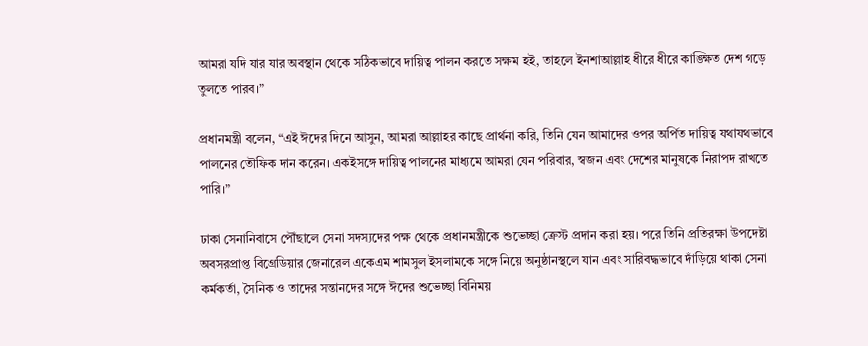আমরা যদি যার যার অবস্থান থেকে সঠিকভাবে দায়িত্ব পালন করতে সক্ষম হই, তাহলে ইনশাআল্লাহ ধীরে ধীরে কাঙ্ক্ষিত দেশ গড়ে তুলতে পারব।”

প্রধানমন্ত্রী বলেন, “এই ঈদের দিনে আসুন, আমরা আল্লাহর কাছে প্রার্থনা করি, তিনি যেন আমাদের ওপর অর্পিত দায়িত্ব যথাযথভাবে পালনের তৌফিক দান করেন। একইসঙ্গে দায়িত্ব পালনের মাধ্যমে আমরা যেন পরিবার, স্বজন এবং দেশের মানুষকে নিরাপদ রাখতে পারি।”

ঢাকা সেনানিবাসে পৌঁছালে সেনা সদস্যদের পক্ষ থেকে প্রধানমন্ত্রীকে শুভেচ্ছা ক্রেস্ট প্রদান করা হয়। পরে তিনি প্রতিরক্ষা উপদেষ্টা অবসরপ্রাপ্ত বিগ্রেডিয়ার জেনারেল একেএম শামসুল ইসলামকে সঙ্গে নিয়ে অনুষ্ঠানস্থলে যান এবং সারিবদ্ধভাবে দাঁড়িয়ে থাকা সেনা কর্মকর্তা, সৈনিক ও তাদের সন্তানদের সঙ্গে ঈদের শুভেচ্ছা বিনিময়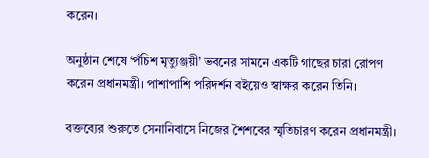করেন।

অনুষ্ঠান শেষে ‘পঁচিশ মৃত্যুঞ্জয়ী’ ভবনের সামনে একটি গাছের চারা রোপণ করেন প্রধানমন্ত্রী। পাশাপাশি পরিদর্শন বইয়েও স্বাক্ষর করেন তিনি।

বক্তব্যের শুরুতে সেনানিবাসে নিজের শৈশবের স্মৃতিচারণ করেন প্রধানমন্ত্রী।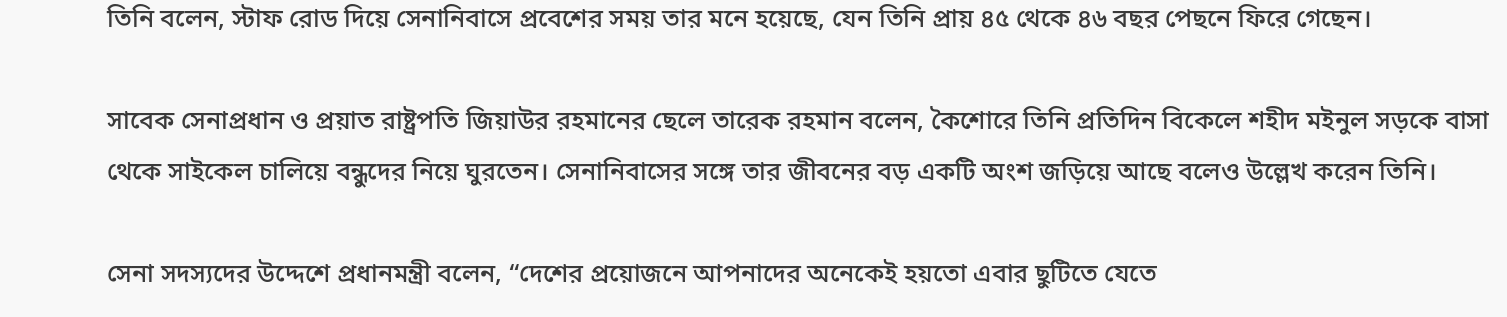তিনি বলেন, স্টাফ রোড দিয়ে সেনানিবাসে প্রবেশের সময় তার মনে হয়েছে, যেন তিনি প্রায় ৪৫ থেকে ৪৬ বছর পেছনে ফিরে গেছেন।

সাবেক সেনাপ্রধান ও প্রয়াত রাষ্ট্রপতি জিয়াউর রহমানের ছেলে তারেক রহমান বলেন, কৈশোরে তিনি প্রতিদিন বিকেলে শহীদ মইনুল সড়কে বাসা থেকে সাইকেল চালিয়ে বন্ধুদের নিয়ে ঘুরতেন। সেনানিবাসের সঙ্গে তার জীবনের বড় একটি অংশ জড়িয়ে আছে বলেও উল্লেখ করেন তিনি।

সেনা সদস্যদের উদ্দেশে প্রধানমন্ত্রী বলেন, “দেশের প্রয়োজনে আপনাদের অনেকেই হয়তো এবার ছুটিতে যেতে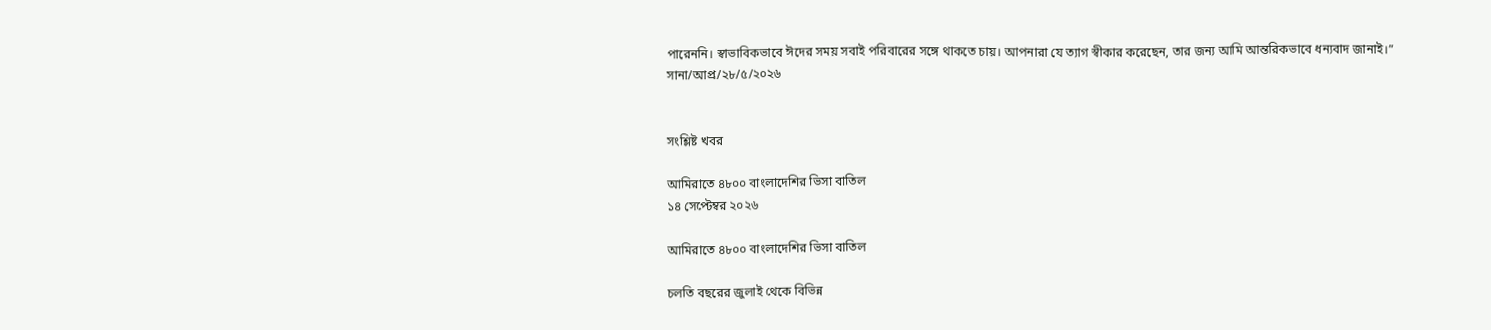পারেননি। স্বাভাবিকভাবে ঈদের সময় সবাই পরিবারের সঙ্গে থাকতে চায়। আপনারা যে ত্যাগ স্বীকার করেছেন, তার জন্য আমি আন্তরিকভাবে ধন্যবাদ জানাই।”
সানা/আপ্র/২৮/৫/২০২৬


সংশ্লিষ্ট খবর

আমিরাতে ৪৮০০ বাংলাদেশির ভিসা বাতিল
১৪ সেপ্টেম্বর ২০২৬

আমিরাতে ৪৮০০ বাংলাদেশির ভিসা বাতিল

চলতি বছরের জুলাই থেকে বিভিন্ন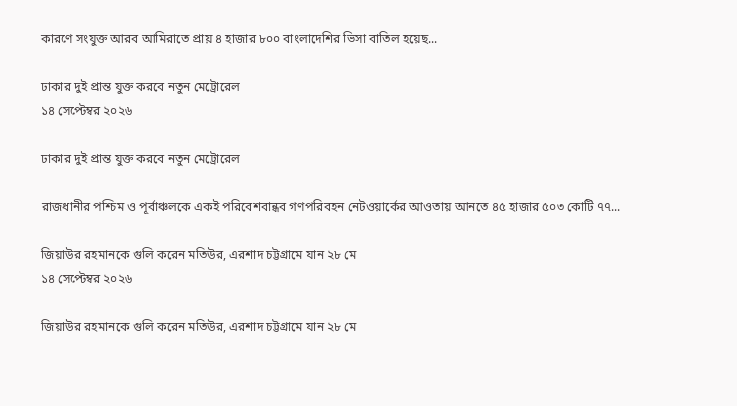কারণে সংযুক্ত আরব আমিরাতে প্রায় ৪ হাজার ৮০০ বাংলাদেশির ভিসা বাতিল হয়েছ...

ঢাকার দুই প্রান্ত যুক্ত করবে নতুন মেট্রোরেল
১৪ সেপ্টেম্বর ২০২৬

ঢাকার দুই প্রান্ত যুক্ত করবে নতুন মেট্রোরেল

রাজধানীর পশ্চিম ও পূর্বাঞ্চলকে একই পরিবেশবান্ধব গণপরিবহন নেটওয়ার্কের আওতায় আনতে ৪৫ হাজার ৫০৩ কোটি ৭৭...

জিয়াউর রহমানকে গুলি করেন মতিউর, এরশাদ চট্টগ্রামে যান ২৮ মে
১৪ সেপ্টেম্বর ২০২৬

জিয়াউর রহমানকে গুলি করেন মতিউর, এরশাদ চট্টগ্রামে যান ২৮ মে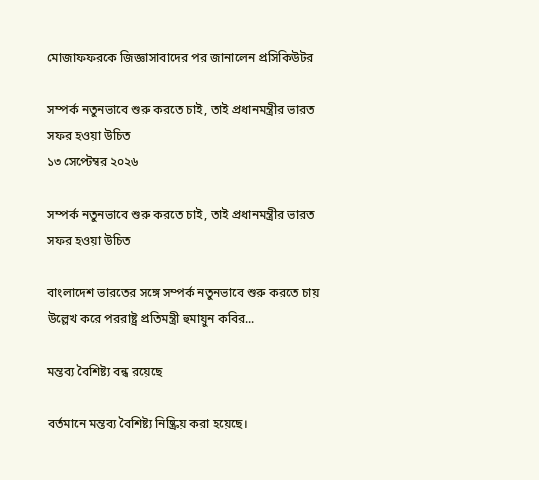মোজাফফরকে জিজ্ঞাসাবাদের পর জানালেন প্রসিকিউটর

সম্পর্ক নতুনভাবে শুরু করতে চাই, তাই প্রধানমন্ত্রীর ভারত সফর হওয়া উচিত
১৩ সেপ্টেম্বর ২০২৬

সম্পর্ক নতুনভাবে শুরু করতে চাই, তাই প্রধানমন্ত্রীর ভারত সফর হওয়া উচিত

বাংলাদেশ ভারতের সঙ্গে সম্পর্ক নতুনভাবে শুরু করতে চায় উল্লেখ করে পররাষ্ট্র প্রতিমন্ত্রী হুমায়ুন কবির...

মন্তব্য বৈশিষ্ট্য বন্ধ রয়েছে

বর্তমানে মন্তব্য বৈশিষ্ট্য নিষ্ক্রিয় করা হয়েছে।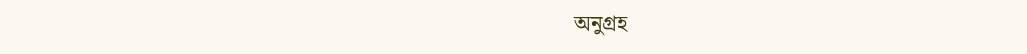অনুগ্রহ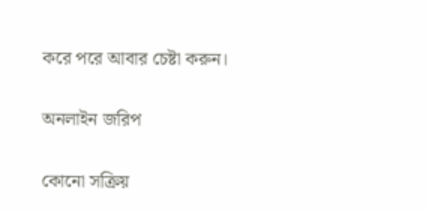করে পরে আবার চেষ্টা করুন।

অনলাইন জরিপ

কোনো সক্রিয়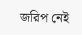জরিপ নেই